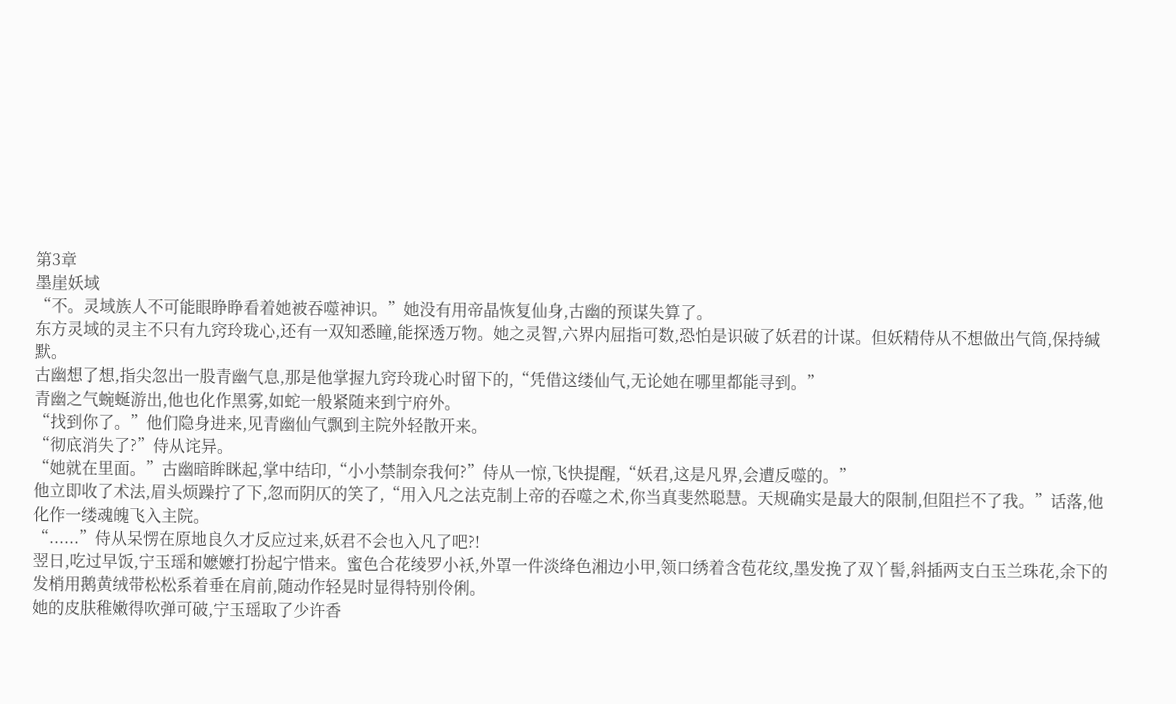第3章
墨崖妖域
“不。灵域族人不可能眼睁睁看着她被吞噬神识。”她没有用帝晶恢复仙身,古幽的预谋失算了。
东方灵域的灵主不只有九窍玲珑心,还有一双知悉瞳,能探透万物。她之灵智,六界内屈指可数,恐怕是识破了妖君的计谋。但妖精侍从不想做出气筒,保持缄默。
古幽想了想,指尖忽出一股青幽气息,那是他掌握九窍玲珑心时留下的,“凭借这缕仙气,无论她在哪里都能寻到。”
青幽之气蜿蜒游出,他也化作黑雾,如蛇一般紧随来到宁府外。
“找到你了。”他们隐身进来,见青幽仙气飘到主院外轻散开来。
“彻底消失了?”侍从诧异。
“她就在里面。”古幽暗眸眯起,掌中结印,“小小禁制奈我何?”侍从一惊,飞快提醒,“妖君,这是凡界,会遭反噬的。”
他立即收了术法,眉头烦躁拧了下,忽而阴仄的笑了,“用入凡之法克制上帝的吞噬之术,你当真斐然聪慧。天规确实是最大的限制,但阻拦不了我。”话落,他化作一缕魂魄飞入主院。
“......”侍从呆愣在原地良久才反应过来,妖君不会也入凡了吧?!
翌日,吃过早饭,宁玉瑶和嬷嬷打扮起宁惜来。蜜色合花绫罗小袄,外罩一件淡绛色湘边小甲,领口绣着含苞花纹,墨发挽了双丫髻,斜插两支白玉兰珠花,余下的发梢用鹅黄绒带松松系着垂在肩前,随动作轻晃时显得特别伶俐。
她的皮肤稚嫩得吹弹可破,宁玉瑶取了少许香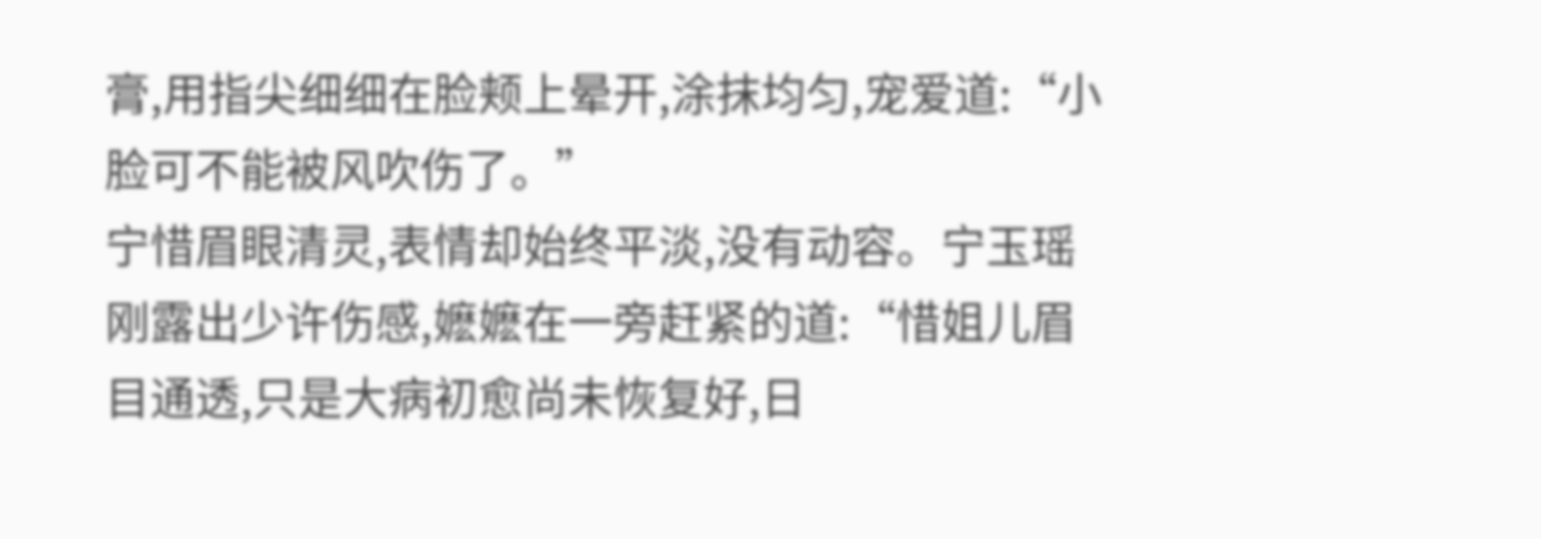膏,用指尖细细在脸颊上晕开,涂抹均匀,宠爱道:“小脸可不能被风吹伤了。”
宁惜眉眼清灵,表情却始终平淡,没有动容。宁玉瑶刚露出少许伤感,嬷嬷在一旁赶紧的道:“惜姐儿眉目通透,只是大病初愈尚未恢复好,日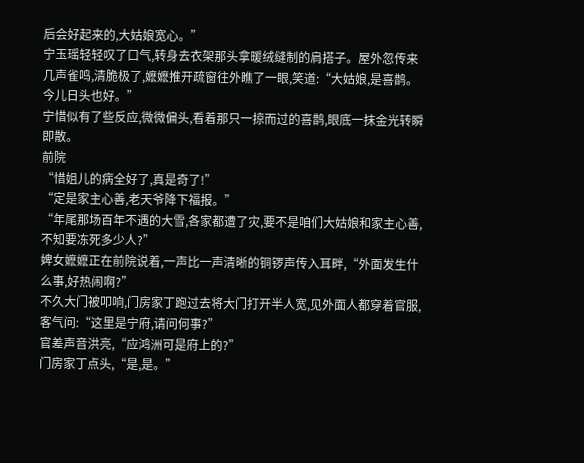后会好起来的,大姑娘宽心。”
宁玉瑶轻轻叹了口气,转身去衣架那头拿暖绒缝制的肩搭子。屋外忽传来几声雀鸣,清脆极了,嬷嬷推开疏窗往外瞧了一眼,笑道:“大姑娘,是喜鹊。今儿日头也好。”
宁惜似有了些反应,微微偏头,看着那只一掠而过的喜鹊,眼底一抹金光转瞬即散。
前院
“惜姐儿的病全好了,真是奇了!”
“定是家主心善,老天爷降下福报。”
“年尾那场百年不遇的大雪,各家都遭了灾,要不是咱们大姑娘和家主心善,不知要冻死多少人?”
婢女嬷嬷正在前院说着,一声比一声清晰的铜锣声传入耳畔,“外面发生什么事,好热闹啊?”
不久大门被叩响,门房家丁跑过去将大门打开半人宽,见外面人都穿着官服,客气问:“这里是宁府,请问何事?”
官差声音洪亮,“应鸿洲可是府上的?”
门房家丁点头,“是,是。”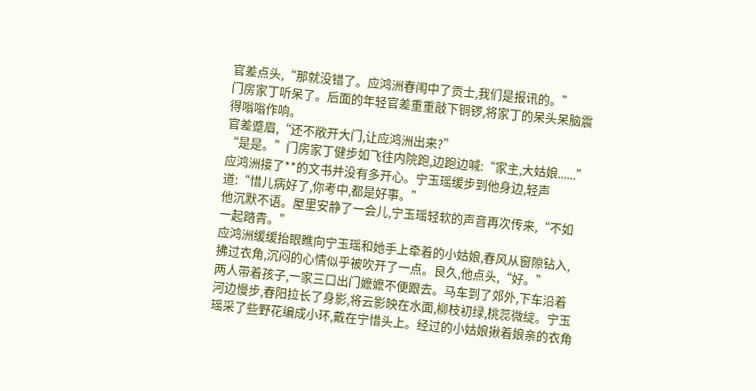官差点头,“那就没错了。应鸿洲春闱中了贡士,我们是报讯的。”
门房家丁听呆了。后面的年轻官差重重敲下铜锣,将家丁的呆头呆脑震得嗡嗡作响。
官差蹙眉,“还不敞开大门,让应鸿洲出来?”
“是是。”门房家丁健步如飞往内院跑,边跑边喊:“家主,大姑娘......”
应鸿洲接了**的文书并没有多开心。宁玉瑶缓步到他身边,轻声道:“惜儿病好了,你考中,都是好事。”
他沉默不语。屋里安静了一会儿,宁玉瑶轻软的声音再次传来,“不如一起踏青。”
应鸿洲缓缓抬眼瞧向宁玉瑶和她手上牵着的小姑娘,春风从窗隙钻入,拂过衣角,沉闷的心情似乎被吹开了一点。良久,他点头,“好。”
两人带着孩子,一家三口出门嬷嬷不便跟去。马车到了郊外,下车沿着河边慢步,春阳拉长了身影,将云影映在水面,柳枝初绿,桃蕊微绽。宁玉瑶采了些野花编成小环,戴在宁惜头上。经过的小姑娘揪着娘亲的衣角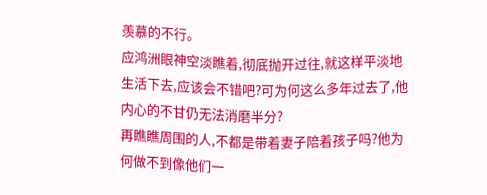羡慕的不行。
应鸿洲眼神空淡瞧着,彻底抛开过往,就这样平淡地生活下去,应该会不错吧?可为何这么多年过去了,他内心的不甘仍无法消磨半分?
再瞧瞧周围的人,不都是带着妻子陪着孩子吗?他为何做不到像他们一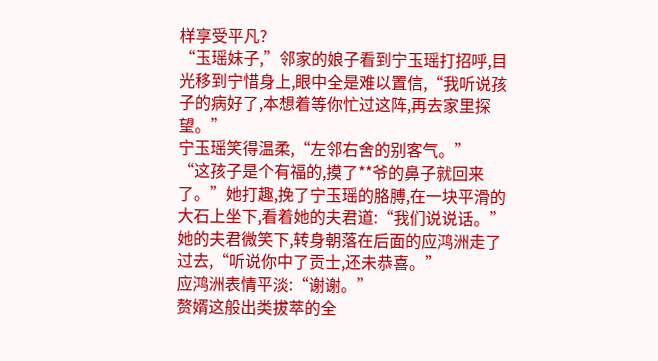样享受平凡?
“玉瑶妹子,”邻家的娘子看到宁玉瑶打招呼,目光移到宁惜身上,眼中全是难以置信,“我听说孩子的病好了,本想着等你忙过这阵,再去家里探望。”
宁玉瑶笑得温柔,“左邻右舍的别客气。”
“这孩子是个有福的,摸了**爷的鼻子就回来了。”她打趣,挽了宁玉瑶的胳膊,在一块平滑的大石上坐下,看着她的夫君道:“我们说说话。”
她的夫君微笑下,转身朝落在后面的应鸿洲走了过去,“听说你中了贡士,还未恭喜。”
应鸿洲表情平淡:“谢谢。”
赘婿这般出类拔萃的全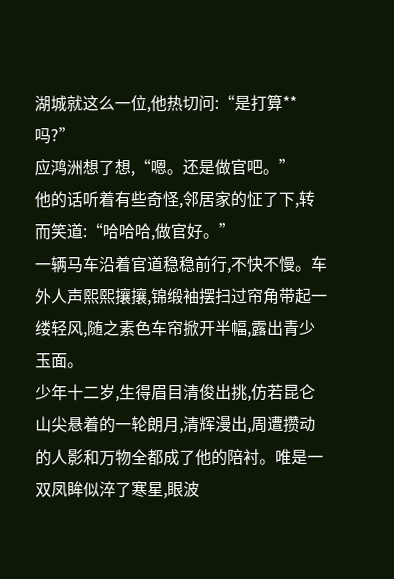湖城就这么一位,他热切问:“是打算**吗?”
应鸿洲想了想,“嗯。还是做官吧。”
他的话听着有些奇怪,邻居家的怔了下,转而笑道:“哈哈哈,做官好。”
一辆马车沿着官道稳稳前行,不快不慢。车外人声熙熙攘攘,锦缎袖摆扫过帘角带起一缕轻风,随之素色车帘掀开半幅,露出青少玉面。
少年十二岁,生得眉目清俊出挑,仿若昆仑山尖悬着的一轮朗月,清辉漫出,周遭攒动的人影和万物全都成了他的陪衬。唯是一双凤眸似淬了寒星,眼波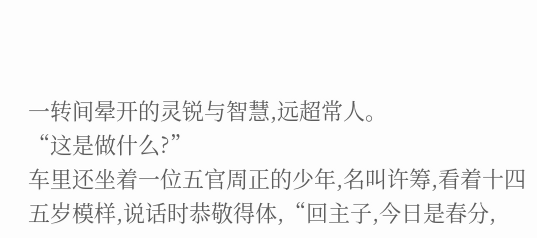一转间晕开的灵锐与智慧,远超常人。
“这是做什么?”
车里还坐着一位五官周正的少年,名叫许筹,看着十四五岁模样,说话时恭敬得体,“回主子,今日是春分,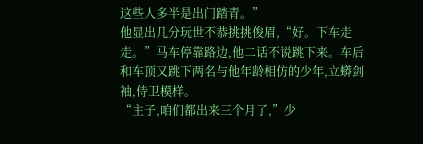这些人多半是出门踏青。”
他显出几分玩世不恭挑挑俊眉,“好。下车走走。”马车停靠路边,他二话不说跳下来。车后和车顶又跳下两名与他年龄相仿的少年,立蟒剑袖,侍卫模样。
“主子,咱们都出来三个月了,”少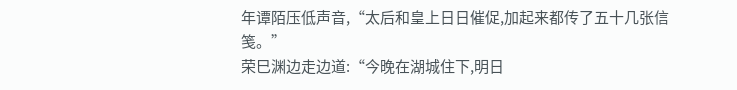年谭陌压低声音,“太后和皇上日日催促,加起来都传了五十几张信笺。”
荣巳渊边走边道:“今晚在湖城住下,明日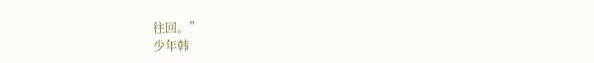往回。”
少年韩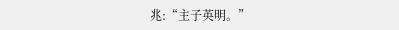兆:“主子英明。”